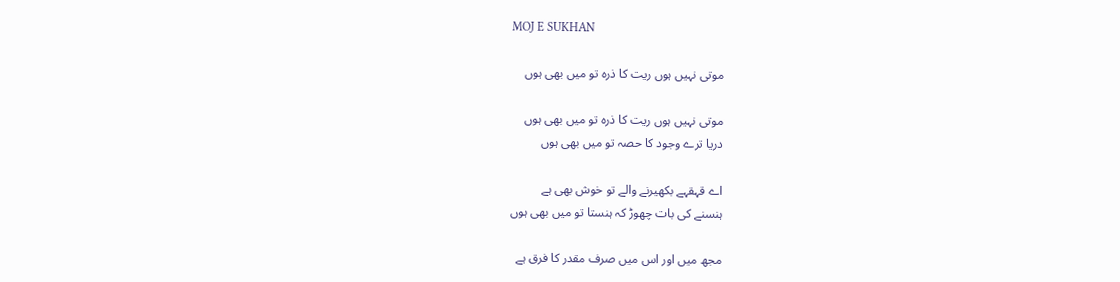MOJ E SUKHAN

موتی نہیں ہوں ریت کا ذرہ تو میں بھی ہوں

موتی نہیں ہوں ریت کا ذرہ تو میں بھی ہوں
دریا ترے وجود کا حصہ تو میں بھی ہوں

اے قہقہے بکھیرنے والے تو خوش بھی ہے
ہنسنے کی بات چھوڑ کہ ہنستا تو میں بھی ہوں

مجھ میں اور اس میں صرف مقدر کا فرق ہے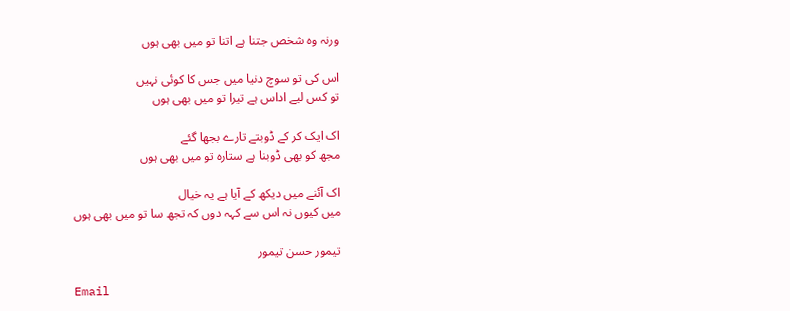ورنہ وہ شخص جتنا ہے اتنا تو میں بھی ہوں

اس کی تو سوچ دنیا میں جس کا کوئی نہیں
تو کس لیے اداس ہے تیرا تو میں بھی ہوں

اک ایک کر کے ڈوبتے تارے بجھا گئے
مجھ کو بھی ڈوبنا ہے ستارہ تو میں بھی ہوں

اک آئنے میں دیکھ کے آیا ہے یہ خیال
میں کیوں نہ اس سے کہہ دوں کہ تجھ سا تو میں بھی ہوں

تیمور حسن تیمور

Email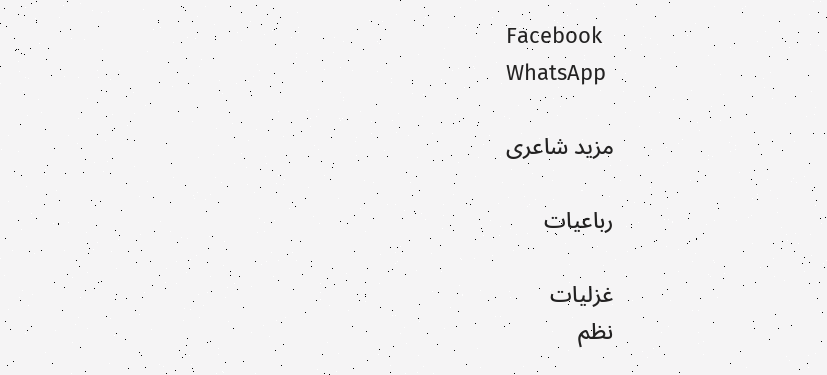Facebook
WhatsApp

مزید شاعری

رباعیات

غزلیات
نظم